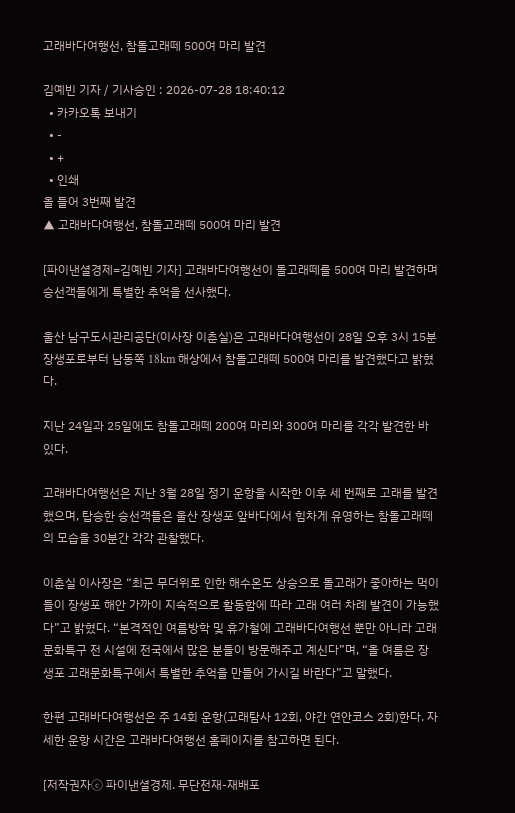고래바다여행선, 참돌고래떼 500여 마리 발견

김예빈 기자 / 기사승인 : 2026-07-28 18:40:12
  • 카카오톡 보내기
  • -
  • +
  • 인쇄
올 들어 3번째 발견
▲ 고래바다여행선, 참돌고래떼 500여 마리 발견

[파이낸셜경제=김예빈 기자] 고래바다여행선이 돌고래떼를 500여 마리 발견하며 승선객들에게 특별한 추억을 선사했다.

울산 남구도시관리공단(이사장 이춘실)은 고래바다여행선이 28일 오후 3시 15분 장생포로부터 남동쪽 18km 해상에서 참돌고래떼 500여 마리를 발견했다고 밝혔다.

지난 24일과 25일에도 참돌고래떼 200여 마리와 300여 마리를 각각 발견한 바 있다.

고래바다여행선은 지난 3월 28일 정기 운항을 시작한 이후 세 번째로 고래를 발견했으며, 탑승한 승선객들은 울산 장생포 앞바다에서 힘차게 유영하는 참돌고래떼의 모습을 30분간 각각 관찰했다.

이춘실 이사장은 “최근 무더위로 인한 해수온도 상승으로 돌고래가 좋아하는 먹이들이 장생포 해안 가까이 지속적으로 활동함에 따라 고래 여러 차례 발견이 가능했다”고 밝혔다. “본격적인 여름방학 및 휴가철에 고래바다여행선 뿐만 아니라 고래문화특구 전 시설에 전국에서 많은 분들이 방문해주고 계신다”며, “올 여름은 장생포 고래문화특구에서 특별한 추억을 만들어 가시길 바란다”고 말했다.

한편 고래바다여행선은 주 14회 운항(고래탐사 12회, 야간 연안코스 2회)한다. 자세한 운항 시간은 고래바다여행선 홈페이지를 참고하면 된다.

[저작권자ⓒ 파이낸셜경제. 무단전재-재배포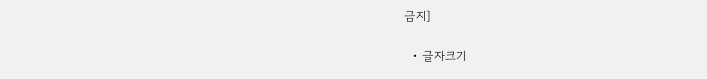금지]

  • 글자크기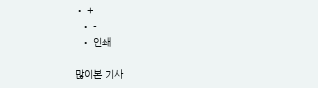• +
  • -
  • 인쇄

많이본 기사